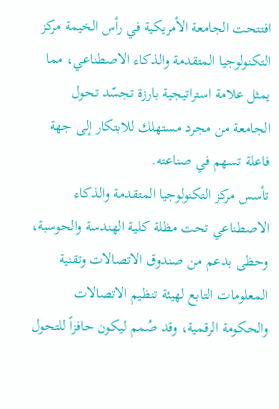افتتحت الجامعة الأمريكية في رأس الخيمة مركز التكنولوجيا المتقدمة والذكاء الاصطناعي، مما يمثل علامة استراتيجية بارزة تجسّد تحول الجامعة من مجرد مستهلك للابتكار إلى جهة فاعلة تسهم في صناعته.
تأسس مركز التكنولوجيا المتقدمة والذكاء الاصطناعي تحت مظلة كلية الهندسة والحوسبة، وحظى بدعم من صندوق الاتصالات وتقنية المعلومات التابع لهيئة تنظيم الاتصالات والحكومة الرقمية، وقد صُمم ليكون حافزاً للتحول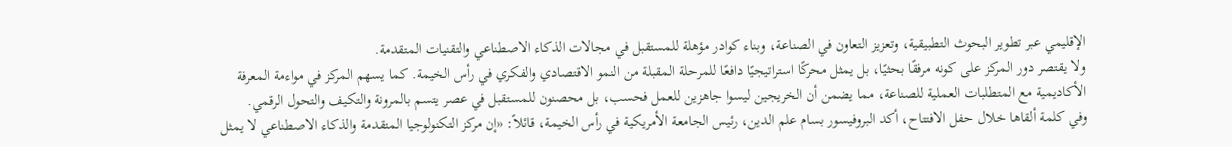الإقليمي عبر تطوير البحوث التطبيقية، وتعزيز التعاون في الصناعة، وبناء كوادر مؤهلة للمستقبل في مجالات الذكاء الاصطناعي والتقنيات المتقدمة.
ولا يقتصر دور المركز على كونه مرفقًا بحثيًا، بل يمثل محركًا استراتيجيًا دافعًا للمرحلة المقبلة من النمو الاقتصادي والفكري في رأس الخيمة. كما يسهم المركز في مواءمة المعرفة الأكاديمية مع المتطلبات العملية للصناعة، مما يضمن أن الخريجين ليسوا جاهزين للعمل فحسب، بل محصنون للمستقبل في عصر يتسم بالمرونة والتكيف والتحول الرقمي.
وفي كلمة ألقاها خلال حفل الافتتاح، أكد البروفيسور بسام علم الدين، رئيس الجامعة الأمريكية في رأس الخيمة، قائلاً: «إن مركز التكنولوجيا المتقدمة والذكاء الاصطناعي لا يمثل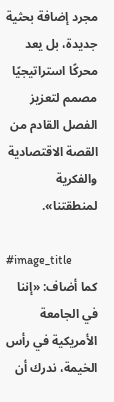مجرد إضافة بحثية جديدة، بل يعد محركًا استراتيجيًا مصمم لتعزيز الفصل القادم من القصة الاقتصادية والفكرية لمنطقتنا».

#image_title
كما أضاف: «إننا في الجامعة الأمريكية في رأس الخيمة، ندرك أن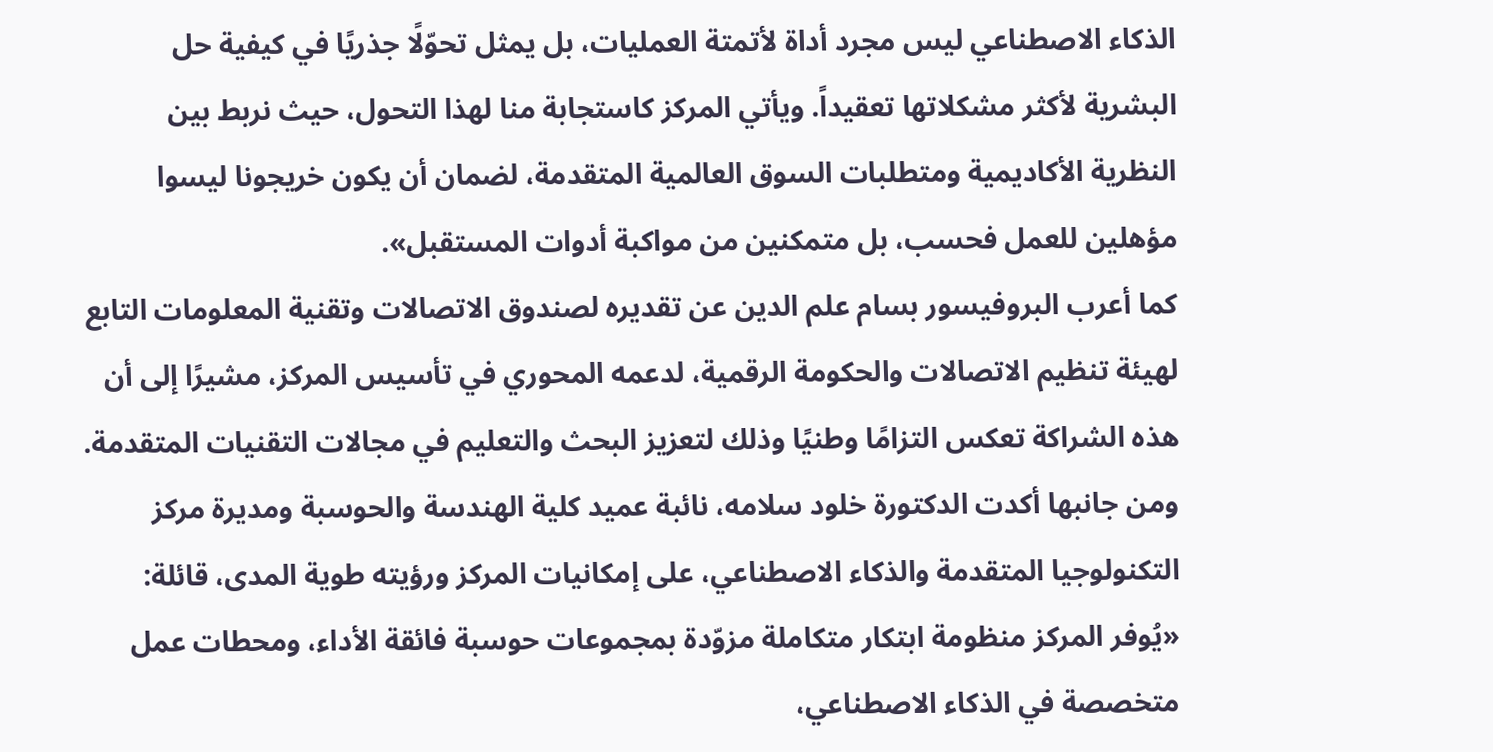الذكاء الاصطناعي ليس مجرد أداة لأتمتة العمليات، بل يمثل تحوّلًا جذريًا في كيفية حل البشرية لأكثر مشكلاتها تعقيداً. ويأتي المركز كاستجابة منا لهذا التحول، حيث نربط بين النظرية الأكاديمية ومتطلبات السوق العالمية المتقدمة، لضمان أن يكون خريجونا ليسوا مؤهلين للعمل فحسب، بل متمكنين من مواكبة أدوات المستقبل».
كما أعرب البروفيسور بسام علم الدين عن تقديره لصندوق الاتصالات وتقنية المعلومات التابع لهيئة تنظيم الاتصالات والحكومة الرقمية، لدعمه المحوري في تأسيس المركز، مشيرًا إلى أن هذه الشراكة تعكس التزامًا وطنيًا وذلك لتعزيز البحث والتعليم في مجالات التقنيات المتقدمة.
ومن جانبها أكدت الدكتورة خلود سلامه، نائبة عميد كلية الهندسة والحوسبة ومديرة مركز التكنولوجيا المتقدمة والذكاء الاصطناعي، على إمكانيات المركز ورؤيته طوية المدى، قائلة:
«يُوفر المركز منظومة ابتكار متكاملة مزوّدة بمجموعات حوسبة فائقة الأداء، ومحطات عمل متخصصة في الذكاء الاصطناعي،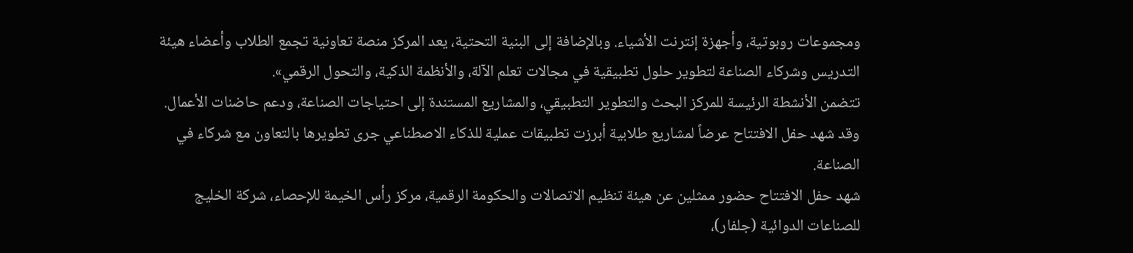ومجموعات روبوتية، وأجهزة إنترنت الأشياء. وبالإضافة إلى البنية التحتية، يعد المركز منصة تعاونية تجمع الطلاب وأعضاء هيئة التدريس وشركاء الصناعة لتطوير حلول تطبيقية في مجالات تعلم الآلة، والأنظمة الذكية، والتحول الرقمي».
تتضمن الأنشطة الرئيسة للمركز البحث والتطوير التطبيقي، والمشاريع المستندة إلى احتياجات الصناعة، ودعم حاضنات الأعمال. وقد شهد حفل الافتتاح عرضاً لمشاريع طلابية أبرزت تطبيقات عملية للذكاء الاصطناعي جرى تطويرها بالتعاون مع شركاء في الصناعة.
شهد حفل الافتتاح حضور ممثلين عن هيئة تنظيم الاتصالات والحكومة الرقمية، مركز رأس الخيمة للإحصاء، شركة الخليج للصناعات الدوائية (جلفار)،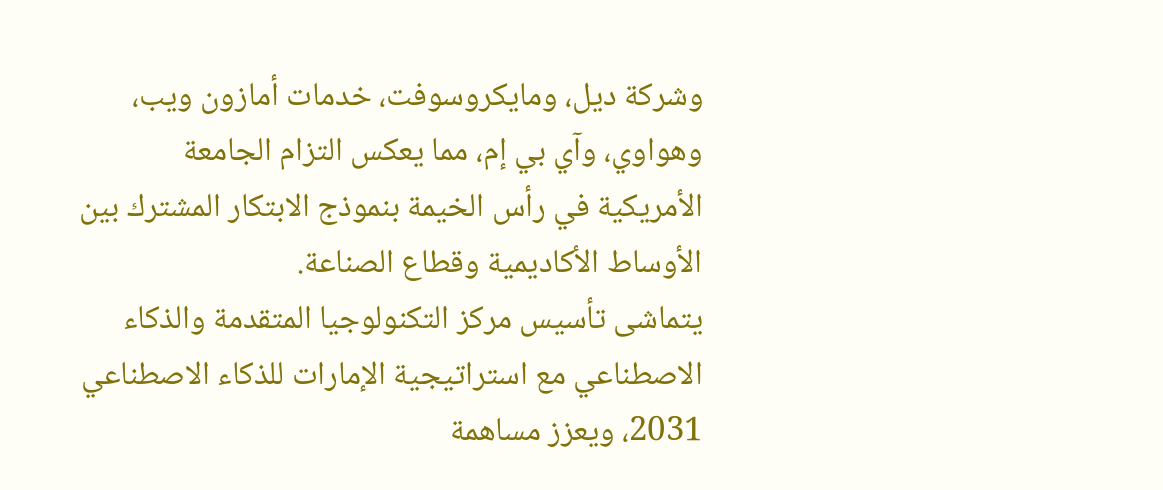وشركة ديل، ومايكروسوفت، خدمات أمازون ويب، وهواوي، وآي بي إم، مما يعكس التزام الجامعة الأمريكية في رأس الخيمة بنموذج الابتكار المشترك بين الأوساط الأكاديمية وقطاع الصناعة.
يتماشى تأسيس مركز التكنولوجيا المتقدمة والذكاء الاصطناعي مع استراتيجية الإمارات للذكاء الاصطناعي 2031، ويعزز مساهمة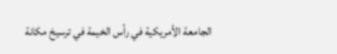الجامعة الأمريكية في رأس الخيمة في ترسيخ مكانة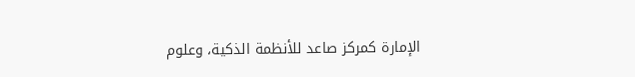الإمارة كمركز صاعد للأنظمة الذكية، وعلوم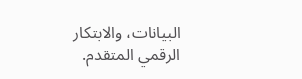البيانات، والابتكار الرقمي المتقدم.